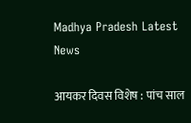Madhya Pradesh Latest News

आयकर दिवस विशेष : पांच साल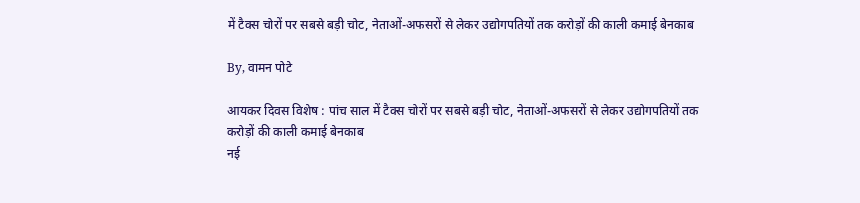में टैक्स चोरों पर सबसे बड़ी चोट, नेताओं-अफसरों से लेकर उद्योगपतियों तक करोड़ों की काली कमाई बेनकाब

By, वामन पोटे

आयकर दिवस विशेष : पांच साल में टैक्स चोरों पर सबसे बड़ी चोट, नेताओं-अफसरों से लेकर उद्योगपतियों तक करोड़ों की काली कमाई बेनकाब
नई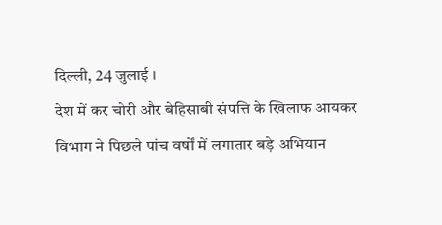दिल्ली, 24 जुलाई ।
देश में कर चोरी और बेहिसाबी संपत्ति के खिलाफ आयकर विभाग ने पिछले पांच वर्षों में लगातार बड़े अभियान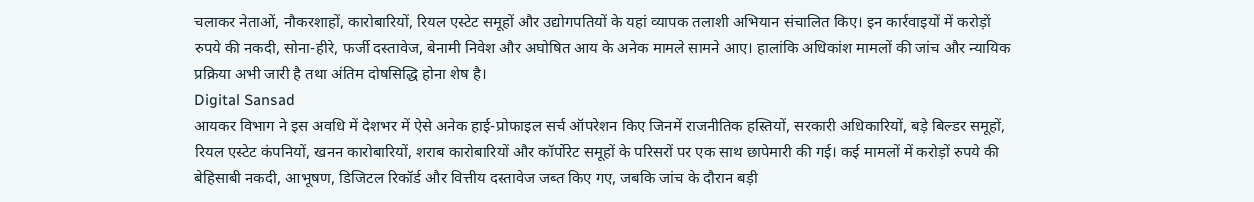चलाकर नेताओं, नौकरशाहों, कारोबारियों, रियल एस्टेट समूहों और उद्योगपतियों के यहां व्यापक तलाशी अभियान संचालित किए। इन कार्रवाइयों में करोड़ों रुपये की नकदी, सोना-हीरे, फर्जी दस्तावेज, बेनामी निवेश और अघोषित आय के अनेक मामले सामने आए। हालांकि अधिकांश मामलों की जांच और न्यायिक प्रक्रिया अभी जारी है तथा अंतिम दोषसिद्धि होना शेष है।
Digital Sansad
आयकर विभाग ने इस अवधि में देशभर में ऐसे अनेक हाई-प्रोफाइल सर्च ऑपरेशन किए जिनमें राजनीतिक हस्तियों, सरकारी अधिकारियों, बड़े बिल्डर समूहों, रियल एस्टेट कंपनियों, खनन कारोबारियों, शराब कारोबारियों और कॉर्पोरेट समूहों के परिसरों पर एक साथ छापेमारी की गई। कई मामलों में करोड़ों रुपये की बेहिसाबी नकदी, आभूषण, डिजिटल रिकॉर्ड और वित्तीय दस्तावेज जब्त किए गए, जबकि जांच के दौरान बड़ी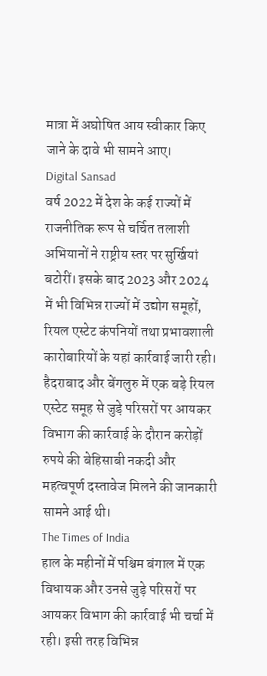मात्रा में अघोषित आय स्वीकार किए जाने के दावे भी सामने आए।
Digital Sansad
वर्ष 2022 में देश के कई राज्यों में राजनीतिक रूप से चर्चित तलाशी अभियानों ने राष्ट्रीय स्तर पर सुर्खियां बटोरीं। इसके बाद 2023 और 2024 में भी विभिन्न राज्यों में उद्योग समूहों, रियल एस्टेट कंपनियों तथा प्रभावशाली कारोबारियों के यहां कार्रवाई जारी रही। हैदराबाद और बेंगलुरु में एक बड़े रियल एस्टेट समूह से जुड़े परिसरों पर आयकर विभाग की कार्रवाई के दौरान करोड़ों रुपये की बेहिसाबी नकदी और महत्वपूर्ण दस्तावेज मिलने की जानकारी सामने आई थी।
The Times of India
हाल के महीनों में पश्चिम बंगाल में एक विधायक और उनसे जुड़े परिसरों पर आयकर विभाग की कार्रवाई भी चर्चा में रही। इसी तरह विभिन्न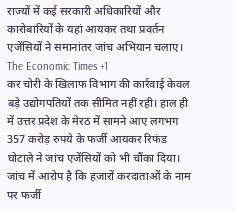राज्यों में कई सरकारी अधिकारियों और कारोबारियों के यहां आयकर तथा प्रवर्तन एजेंसियों ने समानांतर जांच अभियान चलाए।
The Economic Times +1
कर चोरी के खिलाफ विभाग की कार्रवाई केवल बड़े उद्योगपतियों तक सीमित नहीं रही। हाल ही में उत्तर प्रदेश के मेरठ में सामने आए लगभग 357 करोड़ रुपये के फर्जी आयकर रिफंड घोटाले ने जांच एजेंसियों को भी चौंका दिया। जांच में आरोप है कि हजारों करदाताओं के नाम पर फर्जी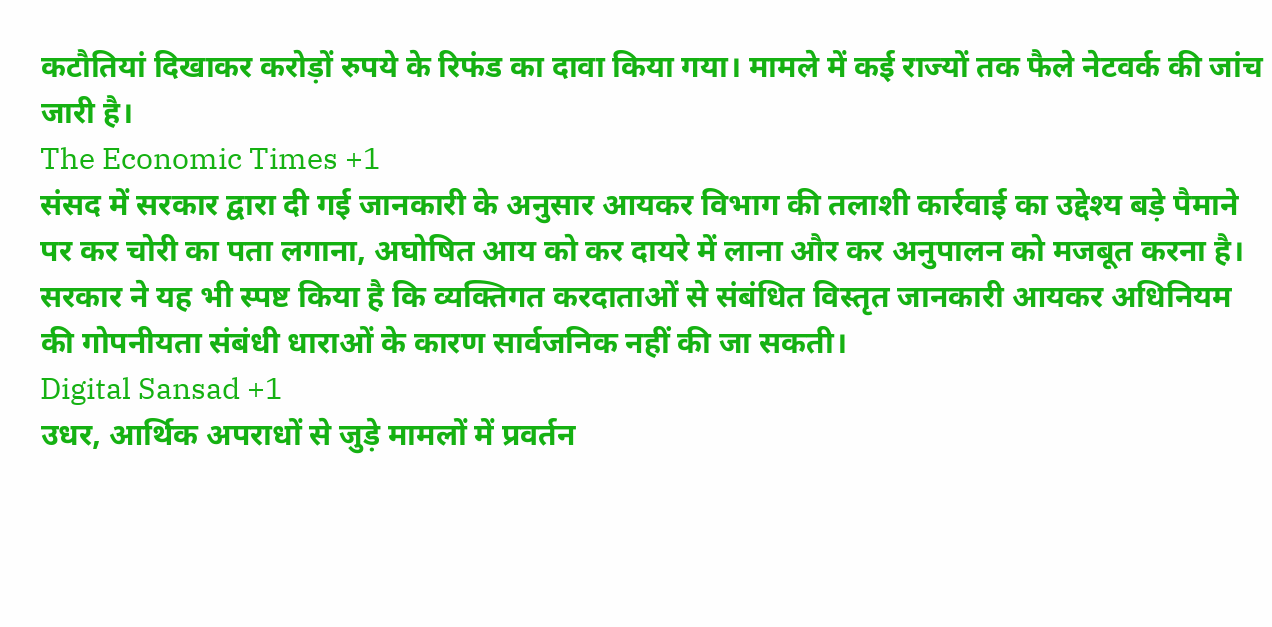कटौतियां दिखाकर करोड़ों रुपये के रिफंड का दावा किया गया। मामले में कई राज्यों तक फैले नेटवर्क की जांच जारी है।
The Economic Times +1
संसद में सरकार द्वारा दी गई जानकारी के अनुसार आयकर विभाग की तलाशी कार्रवाई का उद्देश्य बड़े पैमाने पर कर चोरी का पता लगाना, अघोषित आय को कर दायरे में लाना और कर अनुपालन को मजबूत करना है। सरकार ने यह भी स्पष्ट किया है कि व्यक्तिगत करदाताओं से संबंधित विस्तृत जानकारी आयकर अधिनियम की गोपनीयता संबंधी धाराओं के कारण सार्वजनिक नहीं की जा सकती।
Digital Sansad +1
उधर, आर्थिक अपराधों से जुड़े मामलों में प्रवर्तन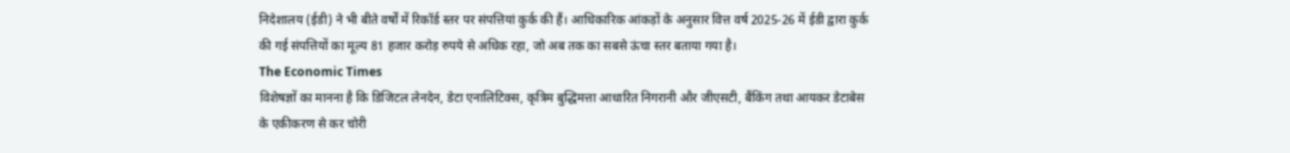निदेशालय (ईडी) ने भी बीते वर्षों में रिकॉर्ड स्तर पर संपत्तियां कुर्क की हैं। आधिकारिक आंकड़ों के अनुसार वित्त वर्ष 2025-26 में ईडी द्वारा कुर्क की गई संपत्तियों का मूल्य 81 हजार करोड़ रुपये से अधिक रहा, जो अब तक का सबसे ऊंचा स्तर बताया गया है।
The Economic Times
विशेषज्ञों का मानना है कि डिजिटल लेनदेन, डेटा एनालिटिक्स, कृत्रिम बुद्धिमत्ता आधारित निगरानी और जीएसटी, बैंकिंग तथा आयकर डेटाबेस के एकीकरण से कर चोरी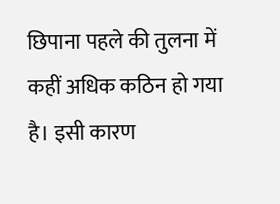छिपाना पहले की तुलना में कहीं अधिक कठिन हो गया है। इसी कारण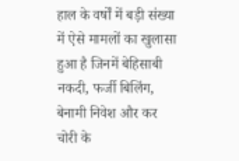हाल के वर्षों में बड़ी संख्या में ऐसे मामलों का खुलासा हुआ है जिनमें बेहिसाबी नकदी, फर्जी बिलिंग, बेनामी निवेश और कर चोरी के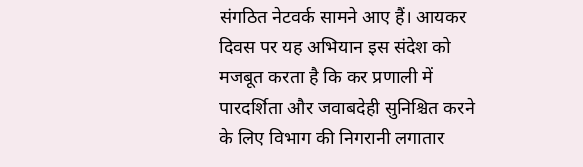संगठित नेटवर्क सामने आए हैं। आयकर दिवस पर यह अभियान इस संदेश को मजबूत करता है कि कर प्रणाली में पारदर्शिता और जवाबदेही सुनिश्चित करने के लिए विभाग की निगरानी लगातार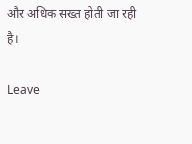और अधिक सख्त होती जा रही है।

Leave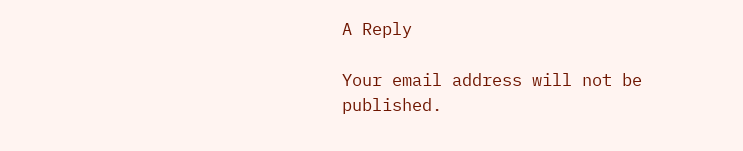A Reply

Your email address will not be published.